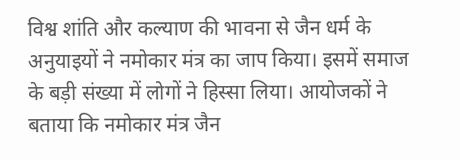विश्व शांति और कल्याण की भावना से जैन धर्म के अनुयाइयों ने नमोकार मंत्र का जाप किया। इसमें समाज के बड़ी संख्या में लोगों ने हिस्सा लिया। आयोजकों ने बताया कि नमोकार मंत्र जैन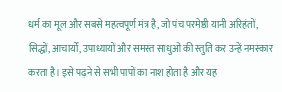धर्म का मूल और सबसे महत्वपूर्ण मंत्र है, जो पंच परमेष्ठी यानी अरिहंतों, सिद्धों, आचार्यों, उपाध्यायों और समस्त साधुओं की स्तुति कर उन्हें नमस्कार करता है। इसे पढ़ने से सभी पापों का नाश होता है और यह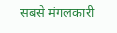सबसे मंगलकारी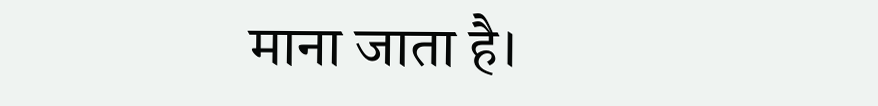माना जाता है।